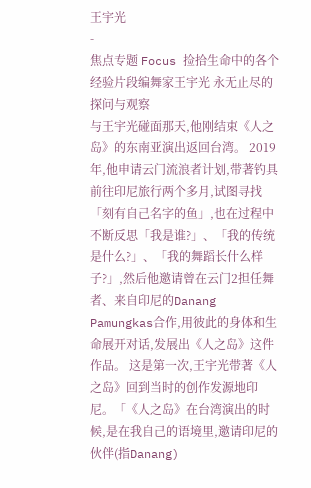王宇光
-
焦点专题 Focus 捡拾生命中的各个经验片段编舞家王宇光 永无止尽的探问与观察
与王宇光碰面那天,他刚结束《人之岛》的东南亚演出返回台湾。 2019年,他申请云门流浪者计划,带著钓具前往印尼旅行两个多月,试图寻找「刻有自己名字的鱼」,也在过程中不断反思「我是谁?」、「我的传统是什么?」、「我的舞蹈长什么样子?」,然后他邀请曾在云门2担任舞者、来自印尼的Danang Pamungkas合作,用彼此的身体和生命展开对话,发展出《人之岛》这件作品。 这是第一次,王宇光带著《人之岛》回到当时的创作发源地印尼。「《人之岛》在台湾演出的时候,是在我自己的语境里,邀请印尼的伙伴(指Danang)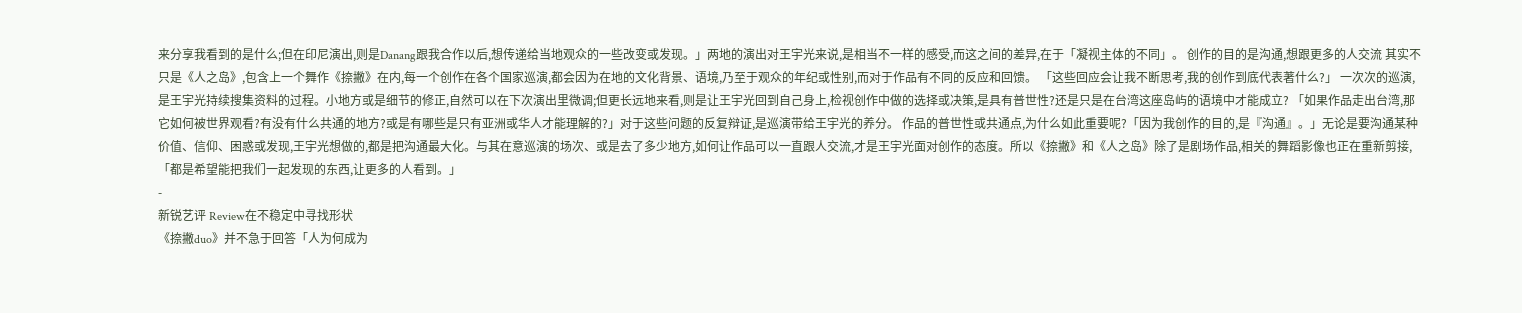来分享我看到的是什么;但在印尼演出,则是Danang跟我合作以后,想传递给当地观众的一些改变或发现。」两地的演出对王宇光来说,是相当不一样的感受,而这之间的差异,在于「凝视主体的不同」。 创作的目的是沟通,想跟更多的人交流 其实不只是《人之岛》,包含上一个舞作《捺撇》在内,每一个创作在各个国家巡演,都会因为在地的文化背景、语境,乃至于观众的年纪或性别,而对于作品有不同的反应和回馈。 「这些回应会让我不断思考,我的创作到底代表著什么?」 一次次的巡演,是王宇光持续搜集资料的过程。小地方或是细节的修正,自然可以在下次演出里微调;但更长远地来看,则是让王宇光回到自己身上,检视创作中做的选择或决策,是具有普世性?还是只是在台湾这座岛屿的语境中才能成立? 「如果作品走出台湾,那它如何被世界观看?有没有什么共通的地方?或是有哪些是只有亚洲或华人才能理解的?」对于这些问题的反复辩证,是巡演带给王宇光的养分。 作品的普世性或共通点,为什么如此重要呢?「因为我创作的目的,是『沟通』。」无论是要沟通某种价值、信仰、困惑或发现,王宇光想做的,都是把沟通最大化。与其在意巡演的场次、或是去了多少地方,如何让作品可以一直跟人交流,才是王宇光面对创作的态度。所以《捺撇》和《人之岛》除了是剧场作品,相关的舞蹈影像也正在重新剪接,「都是希望能把我们一起发现的东西,让更多的人看到。」
-
新锐艺评 Review在不稳定中寻找形状
《捺撇duo》并不急于回答「人为何成为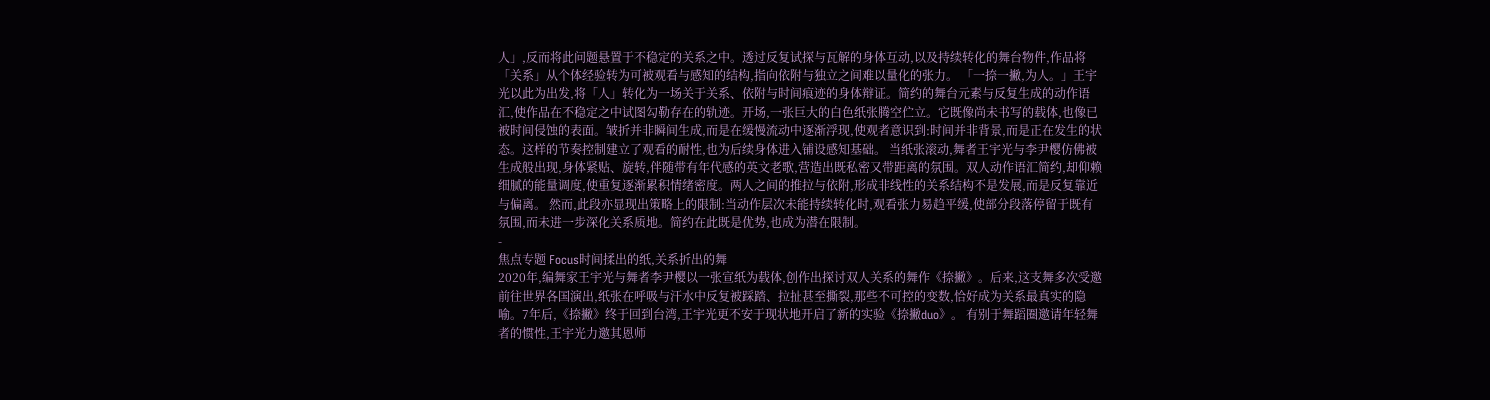人」,反而将此问题悬置于不稳定的关系之中。透过反复试探与瓦解的身体互动,以及持续转化的舞台物件,作品将「关系」从个体经验转为可被观看与感知的结构,指向依附与独立之间难以量化的张力。 「一捺一撇,为人。」王宇光以此为出发,将「人」转化为一场关于关系、依附与时间痕迹的身体辩证。简约的舞台元素与反复生成的动作语汇,使作品在不稳定之中试图勾勒存在的轨迹。开场,一张巨大的白色纸张腾空伫立。它既像尚未书写的载体,也像已被时间侵蚀的表面。皱折并非瞬间生成,而是在缓慢流动中逐渐浮现,使观者意识到:时间并非背景,而是正在发生的状态。这样的节奏控制建立了观看的耐性,也为后续身体进入铺设感知基础。 当纸张滚动,舞者王宇光与李尹樱仿佛被生成般出现,身体紧贴、旋转,伴随带有年代感的英文老歌,营造出既私密又带距离的氛围。双人动作语汇简约,却仰赖细腻的能量调度,使重复逐渐累积情绪密度。两人之间的推拉与依附,形成非线性的关系结构不是发展,而是反复靠近与偏离。 然而,此段亦显现出策略上的限制:当动作层次未能持续转化时,观看张力易趋平缓,使部分段落停留于既有氛围,而未进一步深化关系质地。简约在此既是优势,也成为潜在限制。
-
焦点专题 Focus时间揉出的纸,关系折出的舞
2020年,编舞家王宇光与舞者李尹樱以一张宣纸为载体,创作出探讨双人关系的舞作《捺撇》。后来,这支舞多次受邀前往世界各国演出,纸张在呼吸与汗水中反复被踩踏、拉扯甚至撕裂,那些不可控的变数,恰好成为关系最真实的隐喻。7年后,《捺撇》终于回到台湾,王宇光更不安于现状地开启了新的实验《捺撇duo》。 有别于舞蹈圈邀请年轻舞者的惯性,王宇光力邀其恩师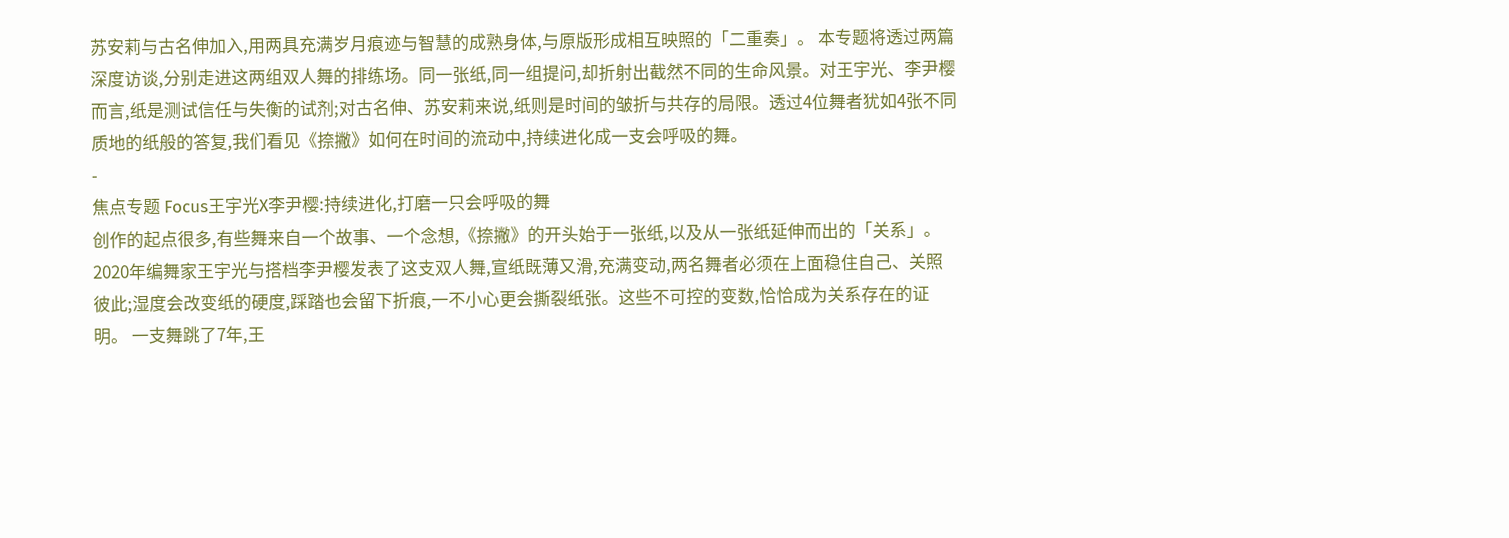苏安莉与古名伸加入,用两具充满岁月痕迹与智慧的成熟身体,与原版形成相互映照的「二重奏」。 本专题将透过两篇深度访谈,分别走进这两组双人舞的排练场。同一张纸,同一组提问,却折射出截然不同的生命风景。对王宇光、李尹樱而言,纸是测试信任与失衡的试剂;对古名伸、苏安莉来说,纸则是时间的皱折与共存的局限。透过4位舞者犹如4张不同质地的纸般的答复,我们看见《捺撇》如何在时间的流动中,持续进化成一支会呼吸的舞。
-
焦点专题 Focus王宇光X李尹樱:持续进化,打磨一只会呼吸的舞
创作的起点很多,有些舞来自一个故事、一个念想,《捺撇》的开头始于一张纸,以及从一张纸延伸而出的「关系」。2020年编舞家王宇光与搭档李尹樱发表了这支双人舞,宣纸既薄又滑,充满变动,两名舞者必须在上面稳住自己、关照彼此;湿度会改变纸的硬度,踩踏也会留下折痕,一不小心更会撕裂纸张。这些不可控的变数,恰恰成为关系存在的证明。 一支舞跳了7年,王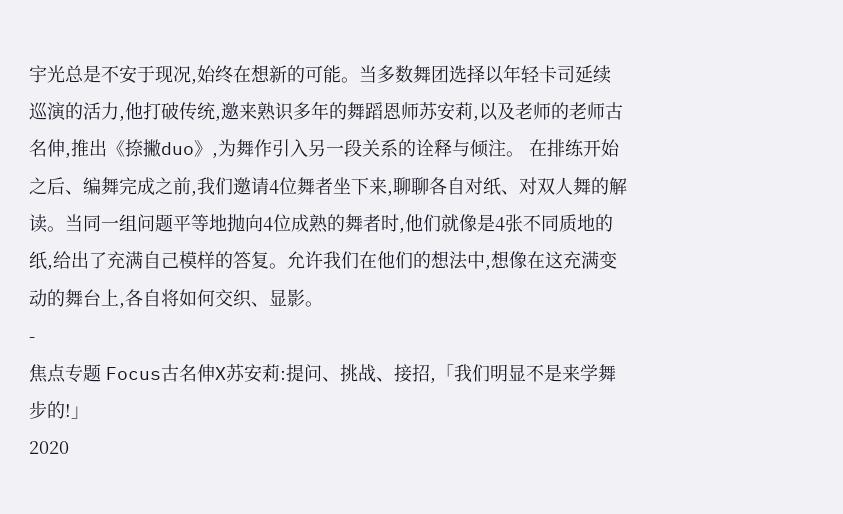宇光总是不安于现况,始终在想新的可能。当多数舞团选择以年轻卡司延续巡演的活力,他打破传统,邀来熟识多年的舞蹈恩师苏安莉,以及老师的老师古名伸,推出《捺撇duo》,为舞作引入另一段关系的诠释与倾注。 在排练开始之后、编舞完成之前,我们邀请4位舞者坐下来,聊聊各自对纸、对双人舞的解读。当同一组问题平等地抛向4位成熟的舞者时,他们就像是4张不同质地的纸,给出了充满自己模样的答复。允许我们在他们的想法中,想像在这充满变动的舞台上,各自将如何交织、显影。
-
焦点专题 Focus古名伸X苏安莉:提问、挑战、接招,「我们明显不是来学舞步的!」
2020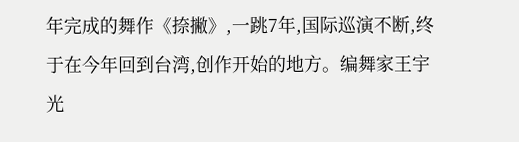年完成的舞作《捺撇》,一跳7年,国际巡演不断,终于在今年回到台湾,创作开始的地方。编舞家王宇光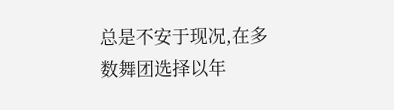总是不安于现况,在多数舞团选择以年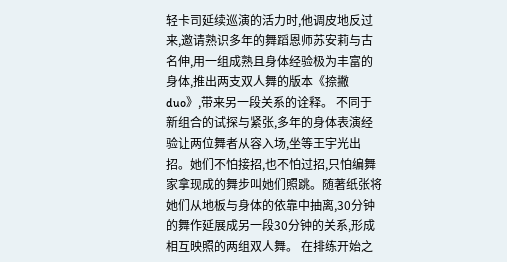轻卡司延续巡演的活力时,他调皮地反过来,邀请熟识多年的舞蹈恩师苏安莉与古名伸,用一组成熟且身体经验极为丰富的身体,推出两支双人舞的版本《捺撇duo》,带来另一段关系的诠释。 不同于新组合的试探与紧张,多年的身体表演经验让两位舞者从容入场,坐等王宇光出招。她们不怕接招,也不怕过招,只怕编舞家拿现成的舞步叫她们照跳。随著纸张将她们从地板与身体的依靠中抽离,30分钟的舞作延展成另一段30分钟的关系,形成相互映照的两组双人舞。 在排练开始之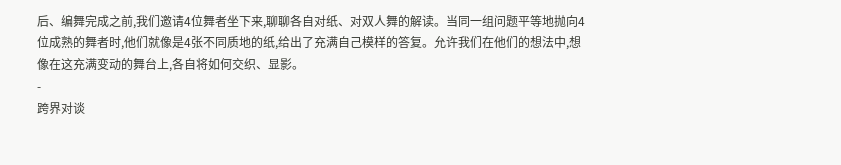后、编舞完成之前,我们邀请4位舞者坐下来,聊聊各自对纸、对双人舞的解读。当同一组问题平等地抛向4位成熟的舞者时,他们就像是4张不同质地的纸,给出了充满自己模样的答复。允许我们在他们的想法中,想像在这充满变动的舞台上,各自将如何交织、显影。
-
跨界对谈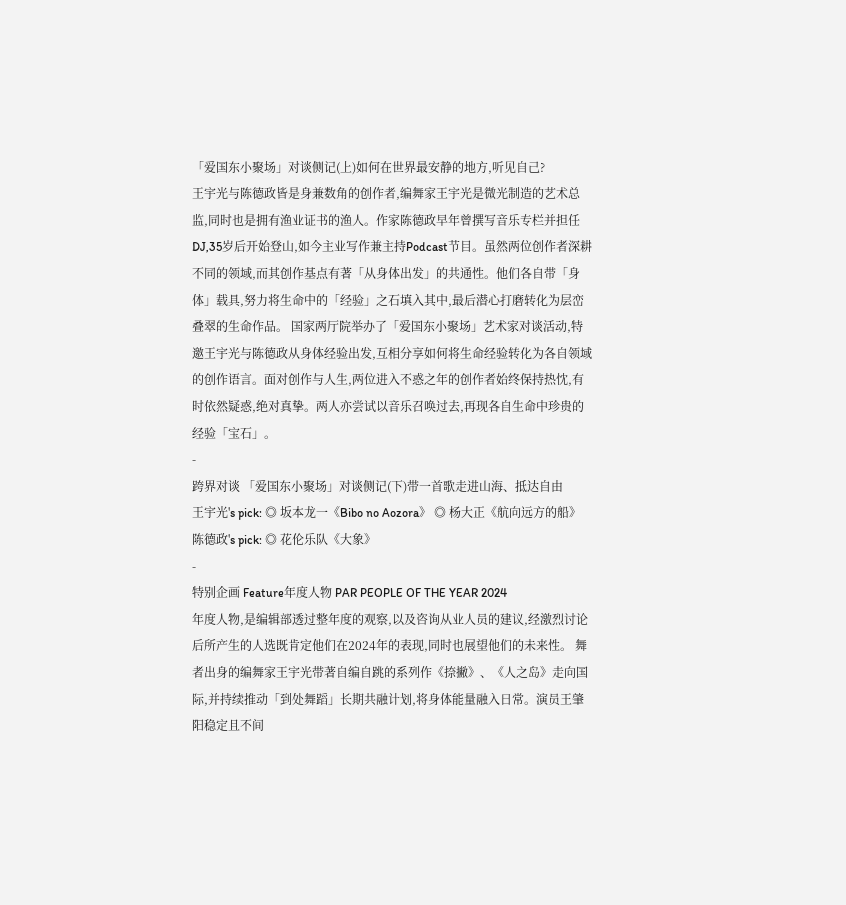「爱国东小聚场」对谈侧记(上)如何在世界最安静的地方,听见自己?
王宇光与陈德政皆是身兼数角的创作者,编舞家王宇光是微光制造的艺术总监,同时也是拥有渔业证书的渔人。作家陈德政早年曾撰写音乐专栏并担任DJ,35岁后开始登山,如今主业写作兼主持Podcast节目。虽然两位创作者深耕不同的领域,而其创作基点有著「从身体出发」的共通性。他们各自带「身体」载具,努力将生命中的「经验」之石填入其中,最后潜心打磨转化为层峦叠翠的生命作品。 国家两厅院举办了「爱国东小聚场」艺术家对谈活动,特邀王宇光与陈德政从身体经验出发,互相分享如何将生命经验转化为各自领域的创作语言。面对创作与人生,两位进入不惑之年的创作者始终保持热忱,有时依然疑惑,绝对真挚。两人亦尝试以音乐召唤过去,再现各自生命中珍贵的经验「宝石」。
-
跨界对谈 「爱国东小聚场」对谈侧记(下)带一首歌走进山海、抵达自由
王宇光's pick: ◎ 坂本龙一《Bibo no Aozora》 ◎ 杨大正《航向远方的船》 陈德政's pick: ◎ 花伦乐队《大象》
-
特别企画 Feature年度人物 PAR PEOPLE OF THE YEAR 2024
年度人物,是编辑部透过整年度的观察,以及咨询从业人员的建议,经激烈讨论后所产生的人选既肯定他们在2024年的表现,同时也展望他们的未来性。 舞者出身的编舞家王宇光带著自编自跳的系列作《捺撇》、《人之岛》走向国际,并持续推动「到处舞蹈」长期共融计划,将身体能量融入日常。演员王肇阳稳定且不间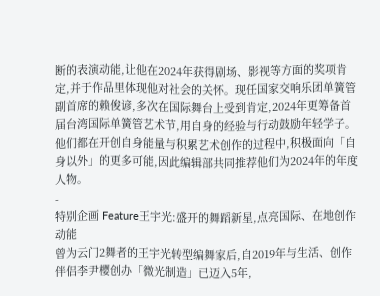断的表演动能,让他在2024年获得剧场、影视等方面的奖项肯定,并于作品里体现他对社会的关怀。现任国家交响乐团单簧管副首席的赖俊谚,多次在国际舞台上受到肯定,2024年更筹备首届台湾国际单簧管艺术节,用自身的经验与行动鼓励年轻学子。 他们都在开创自身能量与积累艺术创作的过程中,积极面向「自身以外」的更多可能,因此编辑部共同推荐他们为2024年的年度人物。
-
特别企画 Feature王宇光:盛开的舞蹈新星,点亮国际、在地创作动能
曾为云门2舞者的王宇光转型编舞家后,自2019年与生活、创作伴侣李尹樱创办「微光制造」已迈入5年,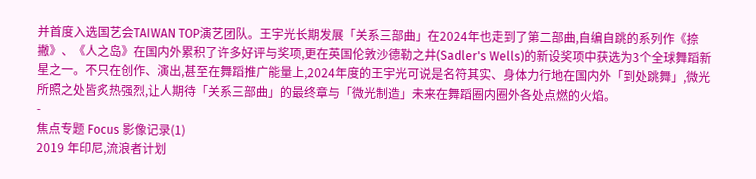并首度入选国艺会TAIWAN TOP演艺团队。王宇光长期发展「关系三部曲」在2024年也走到了第二部曲,自编自跳的系列作《捺撇》、《人之岛》在国内外累积了许多好评与奖项,更在英国伦敦沙德勒之井(Sadler's Wells)的新设奖项中获选为3个全球舞蹈新星之一。不只在创作、演出,甚至在舞蹈推广能量上,2024年度的王宇光可说是名符其实、身体力行地在国内外「到处跳舞」,微光所照之处皆炙热强烈,让人期待「关系三部曲」的最终章与「微光制造」未来在舞蹈圈内圈外各处点燃的火焰。
-
焦点专题 Focus 影像记录(1)
2019 年印尼,流浪者计划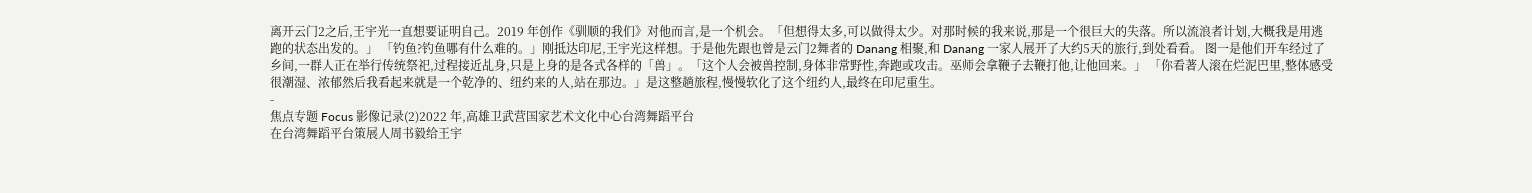离开云门2之后,王宇光一直想要证明自己。2019 年创作《驯顺的我们》对他而言,是一个机会。「但想得太多,可以做得太少。对那时候的我来说,那是一个很巨大的失落。所以流浪者计划,大概我是用逃跑的状态出发的。」 「钓鱼?钓鱼哪有什么难的。」刚抵达印尼,王宇光这样想。于是他先跟也曾是云门2舞者的 Danang 相聚,和 Danang 一家人展开了大约5天的旅行,到处看看。 图一是他们开车经过了乡间,一群人正在举行传统祭祀,过程接近乩身,只是上身的是各式各样的「兽」。「这个人会被兽控制,身体非常野性,奔跑或攻击。巫师会拿鞭子去鞭打他,让他回来。」 「你看著人滚在烂泥巴里,整体感受很潮湿、浓郁然后我看起来就是一个乾净的、纽约来的人,站在那边。」是这整趟旅程,慢慢软化了这个纽约人,最终在印尼重生。
-
焦点专题 Focus 影像记录(2)2022 年,高雄卫武营国家艺术文化中心台湾舞蹈平台
在台湾舞蹈平台策展人周书毅给王宇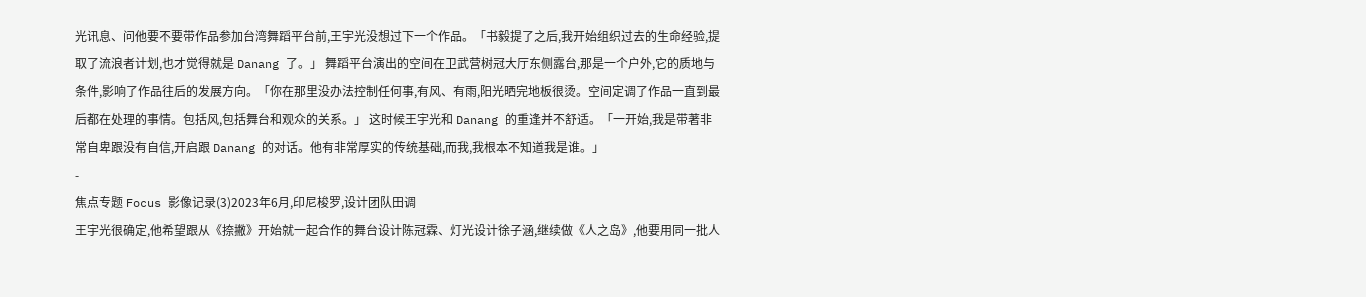光讯息、问他要不要带作品参加台湾舞蹈平台前,王宇光没想过下一个作品。「书毅提了之后,我开始组织过去的生命经验,提取了流浪者计划,也才觉得就是 Danang 了。」 舞蹈平台演出的空间在卫武营树冠大厅东侧露台,那是一个户外,它的质地与条件,影响了作品往后的发展方向。「你在那里没办法控制任何事,有风、有雨,阳光晒完地板很烫。空间定调了作品一直到最后都在处理的事情。包括风,包括舞台和观众的关系。」 这时候王宇光和 Danang 的重逢并不舒适。「一开始,我是带著非常自卑跟没有自信,开启跟 Danang 的对话。他有非常厚实的传统基础,而我,我根本不知道我是谁。」
-
焦点专题 Focus 影像记录(3)2023年6月,印尼梭罗,设计团队田调
王宇光很确定,他希望跟从《捺撇》开始就一起合作的舞台设计陈冠霖、灯光设计徐子涵,继续做《人之岛》,他要用同一批人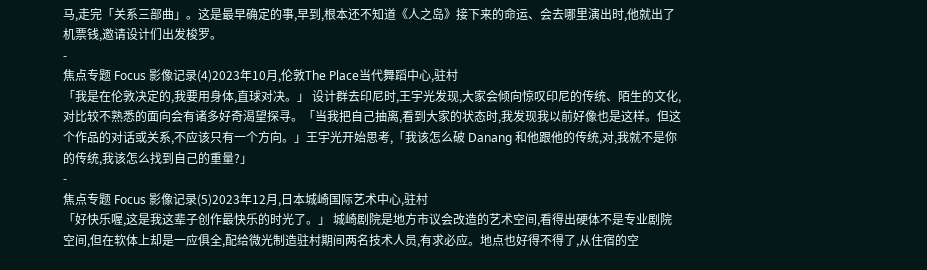马,走完「关系三部曲」。这是最早确定的事,早到,根本还不知道《人之岛》接下来的命运、会去哪里演出时,他就出了机票钱,邀请设计们出发梭罗。
-
焦点专题 Focus 影像记录(4)2023年10月,伦敦The Place当代舞蹈中心,驻村
「我是在伦敦决定的,我要用身体,直球对决。」 设计群去印尼时,王宇光发现,大家会倾向惊叹印尼的传统、陌生的文化,对比较不熟悉的面向会有诸多好奇渴望探寻。「当我把自己抽离,看到大家的状态时,我发现我以前好像也是这样。但这个作品的对话或关系,不应该只有一个方向。」王宇光开始思考,「我该怎么破 Danang 和他跟他的传统,对,我就不是你的传统,我该怎么找到自己的重量?」
-
焦点专题 Focus 影像记录(5)2023年12月,日本城崎国际艺术中心,驻村
「好快乐喔,这是我这辈子创作最快乐的时光了。」 城崎剧院是地方市议会改造的艺术空间,看得出硬体不是专业剧院空间,但在软体上却是一应俱全,配给微光制造驻村期间两名技术人员,有求必应。地点也好得不得了,从住宿的空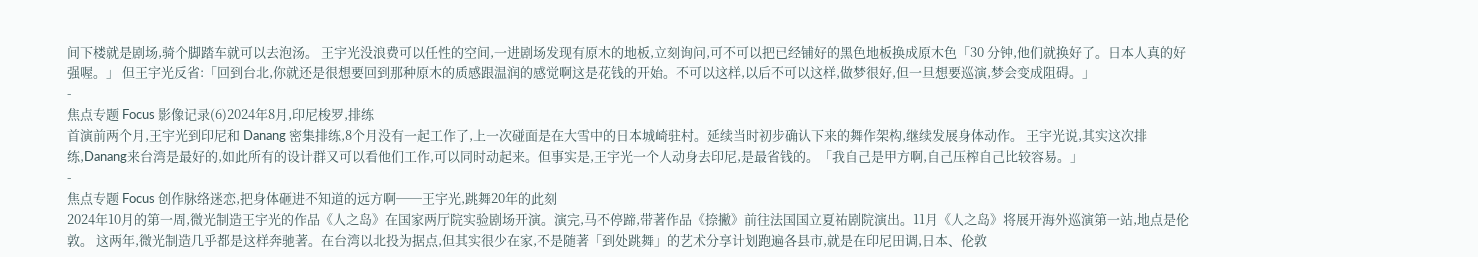间下楼就是剧场,骑个脚踏车就可以去泡汤。 王宇光没浪费可以任性的空间,一进剧场发现有原木的地板,立刻询问,可不可以把已经铺好的黑色地板换成原木色「30 分钟,他们就换好了。日本人真的好强喔。」 但王宇光反省:「回到台北,你就还是很想要回到那种原木的质感跟温润的感觉啊这是花钱的开始。不可以这样,以后不可以这样,做梦很好,但一旦想要巡演,梦会变成阻碍。」
-
焦点专题 Focus 影像记录(6)2024年8月,印尼梭罗,排练
首演前两个月,王宇光到印尼和 Danang 密集排练,8个月没有一起工作了,上一次碰面是在大雪中的日本城崎驻村。延续当时初步确认下来的舞作架构,继续发展身体动作。 王宇光说,其实这次排练,Danang来台湾是最好的,如此所有的设计群又可以看他们工作,可以同时动起来。但事实是,王宇光一个人动身去印尼,是最省钱的。「我自己是甲方啊,自己压榨自己比较容易。」
-
焦点专题 Focus 创作脉络迷恋,把身体砸进不知道的远方啊──王宇光,跳舞20年的此刻
2024年10月的第一周,微光制造王宇光的作品《人之岛》在国家两厅院实验剧场开演。演完,马不停蹄,带著作品《捺撇》前往法国国立夏祐剧院演出。11月《人之岛》将展开海外巡演第一站,地点是伦敦。 这两年,微光制造几乎都是这样奔驰著。在台湾以北投为据点,但其实很少在家,不是随著「到处跳舞」的艺术分享计划跑遍各县市,就是在印尼田调,日本、伦敦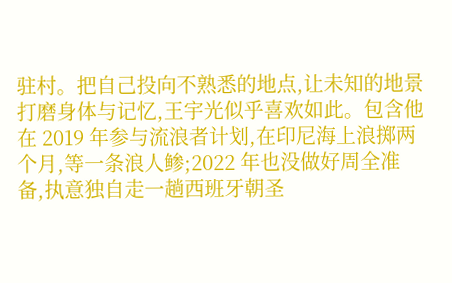驻村。把自己投向不熟悉的地点,让未知的地景打磨身体与记忆,王宇光似乎喜欢如此。包含他在 2019 年参与流浪者计划,在印尼海上浪掷两个月,等一条浪人鲹;2022 年也没做好周全准备,执意独自走一趟西班牙朝圣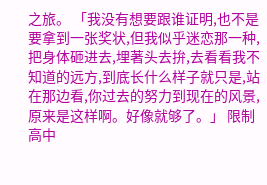之旅。 「我没有想要跟谁证明,也不是要拿到一张奖状,但我似乎迷恋那一种,把身体砸进去,埋著头去拚,去看看我不知道的远方,到底长什么样子就只是,站在那边看,你过去的努力到现在的风景,原来是这样啊。好像就够了。」 限制 高中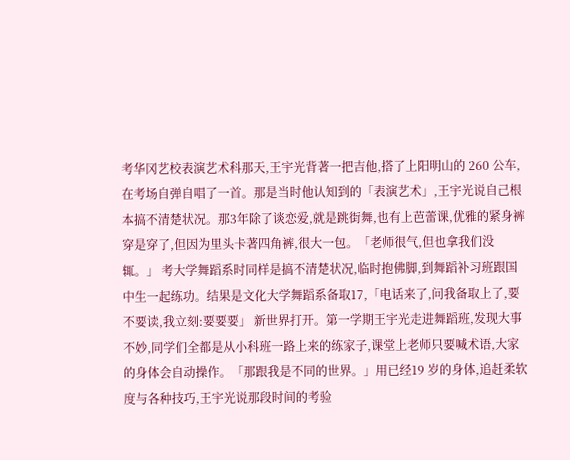考华冈艺校表演艺术科那天,王宇光背著一把吉他,搭了上阳明山的 260 公车,在考场自弹自唱了一首。那是当时他认知到的「表演艺术」,王宇光说自己根本搞不清楚状况。那3年除了谈恋爱,就是跳街舞,也有上芭蕾课,优雅的紧身裤穿是穿了,但因为里头卡著四角裤,很大一包。「老师很气,但也拿我们没辄。」 考大学舞蹈系时同样是搞不清楚状况,临时抱佛脚,到舞蹈补习班跟国中生一起练功。结果是文化大学舞蹈系备取17,「电话来了,问我备取上了,要不要读,我立刻:要要要」 新世界打开。第一学期王宇光走进舞蹈班,发现大事不妙,同学们全都是从小科班一路上来的练家子,课堂上老师只要喊术语,大家的身体会自动操作。「那跟我是不同的世界。」用已经19 岁的身体,追赶柔软度与各种技巧,王宇光说那段时间的考验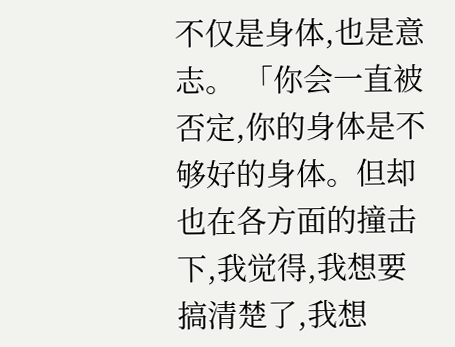不仅是身体,也是意志。 「你会一直被否定,你的身体是不够好的身体。但却也在各方面的撞击下,我觉得,我想要搞清楚了,我想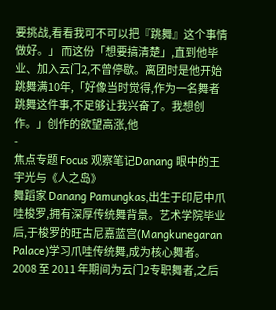要挑战,看看我可不可以把『跳舞』这个事情做好。」 而这份「想要搞清楚」,直到他毕业、加入云门2,不曾停歇。离团时是他开始跳舞满10年,「好像当时觉得,作为一名舞者跳舞这件事,不足够让我兴奋了。我想创作。」创作的欲望高涨,他
-
焦点专题 Focus 观察笔记Danang 眼中的王宇光与《人之岛》
舞蹈家 Danang Pamungkas,出生于印尼中爪哇梭罗,拥有深厚传统舞背景。艺术学院毕业后,于梭罗的旺古尼嘉蓝宫(Mangkunegaran Palace)学习爪哇传统舞,成为核心舞者。2008 至 2011 年期间为云门2专职舞者,之后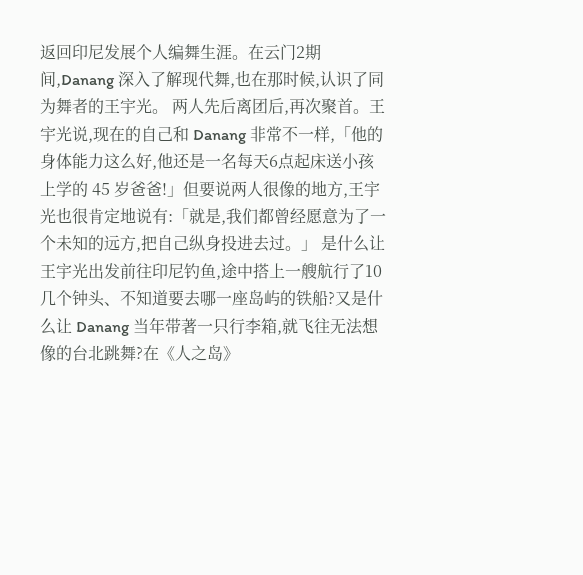返回印尼发展个人编舞生涯。在云门2期间,Danang 深入了解现代舞,也在那时候,认识了同为舞者的王宇光。 两人先后离团后,再次聚首。王宇光说,现在的自己和 Danang 非常不一样,「他的身体能力这么好,他还是一名每天6点起床送小孩上学的 45 岁爸爸!」但要说两人很像的地方,王宇光也很肯定地说有:「就是,我们都曾经愿意为了一个未知的远方,把自己纵身投进去过。」 是什么让王宇光出发前往印尼钓鱼,途中搭上一艘航行了10几个钟头、不知道要去哪一座岛屿的铁船?又是什么让 Danang 当年带著一只行李箱,就飞往无法想像的台北跳舞?在《人之岛》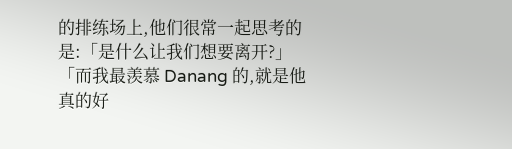的排练场上,他们很常一起思考的是:「是什么让我们想要离开?」 「而我最羡慕 Danang 的,就是他真的好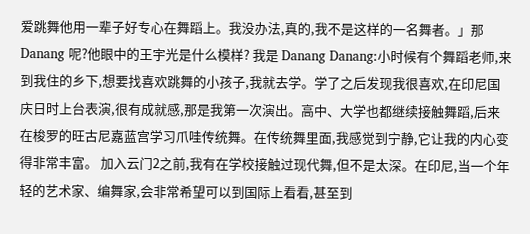爱跳舞他用一辈子好专心在舞蹈上。我没办法,真的,我不是这样的一名舞者。」那 Danang 呢?他眼中的王宇光是什么模样? 我是 Danang Danang:小时候有个舞蹈老师,来到我住的乡下,想要找喜欢跳舞的小孩子,我就去学。学了之后发现我很喜欢,在印尼国庆日时上台表演,很有成就感,那是我第一次演出。高中、大学也都继续接触舞蹈,后来在梭罗的旺古尼嘉蓝宫学习爪哇传统舞。在传统舞里面,我感觉到宁静,它让我的内心变得非常丰富。 加入云门2之前,我有在学校接触过现代舞,但不是太深。在印尼,当一个年轻的艺术家、编舞家,会非常希望可以到国际上看看,甚至到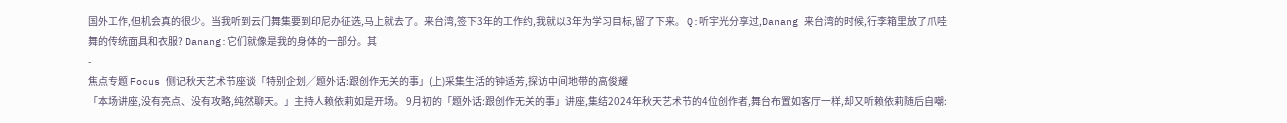国外工作,但机会真的很少。当我听到云门舞集要到印尼办征选,马上就去了。来台湾,签下3年的工作约,我就以3年为学习目标,留了下来。 Q:听宇光分享过,Danang 来台湾的时候,行李箱里放了爪哇舞的传统面具和衣服? Danang:它们就像是我的身体的一部分。其
-
焦点专题 Focus 侧记秋天艺术节座谈「特别企划╱题外话:跟创作无关的事」(上)采集生活的钟适芳,探访中间地带的高俊耀
「本场讲座,没有亮点、没有攻略,纯然聊天。」主持人赖依莉如是开场。 9月初的「题外话:跟创作无关的事」讲座,集结2024年秋天艺术节的4位创作者,舞台布置如客厅一样,却又听赖依莉随后自嘲: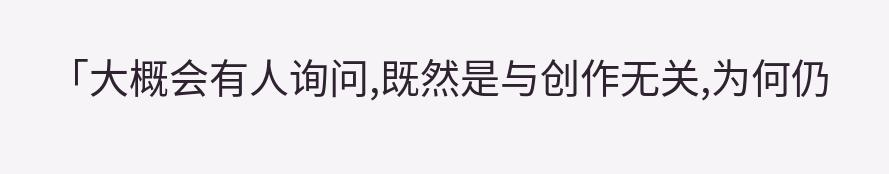「大概会有人询问,既然是与创作无关,为何仍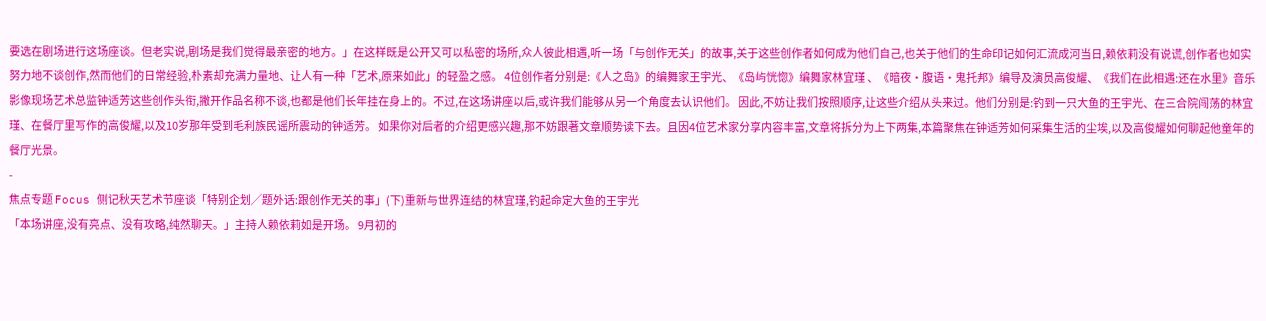要选在剧场进行这场座谈。但老实说,剧场是我们觉得最亲密的地方。」在这样既是公开又可以私密的场所,众人彼此相遇,听一场「与创作无关」的故事,关于这些创作者如何成为他们自己,也关于他们的生命印记如何汇流成河当日,赖依莉没有说谎,创作者也如实努力地不谈创作,然而他们的日常经验,朴素却充满力量地、让人有一种「艺术,原来如此」的轻盈之感。 4位创作者分别是:《人之岛》的编舞家王宇光、《岛屿恍惚》编舞家林宜瑾 、《暗夜・腹语・鬼托邦》编导及演员高俊耀、《我们在此相遇:还在水里》音乐影像现场艺术总监钟适芳这些创作头衔,撇开作品名称不谈,也都是他们长年挂在身上的。不过,在这场讲座以后,或许我们能够从另一个角度去认识他们。 因此,不妨让我们按照顺序,让这些介绍从头来过。他们分别是:钓到一只大鱼的王宇光、在三合院闯荡的林宜瑾、在餐厅里写作的高俊耀,以及10岁那年受到毛利族民谣所震动的钟适芳。 如果你对后者的介绍更感兴趣,那不妨跟著文章顺势读下去。且因4位艺术家分享内容丰富,文章将拆分为上下两集,本篇聚焦在钟适芳如何采集生活的尘埃,以及高俊耀如何聊起他童年的餐厅光景。
-
焦点专题 Focus 侧记秋天艺术节座谈「特别企划╱题外话:跟创作无关的事」(下)重新与世界连结的林宜瑾,钓起命定大鱼的王宇光
「本场讲座,没有亮点、没有攻略,纯然聊天。」主持人赖依莉如是开场。 9月初的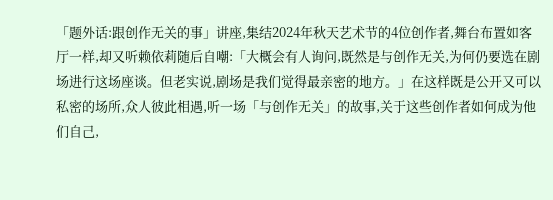「题外话:跟创作无关的事」讲座,集结2024年秋天艺术节的4位创作者,舞台布置如客厅一样,却又听赖依莉随后自嘲:「大概会有人询问,既然是与创作无关,为何仍要选在剧场进行这场座谈。但老实说,剧场是我们觉得最亲密的地方。」在这样既是公开又可以私密的场所,众人彼此相遇,听一场「与创作无关」的故事,关于这些创作者如何成为他们自己,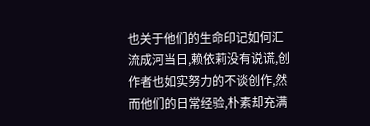也关于他们的生命印记如何汇流成河当日,赖依莉没有说谎,创作者也如实努力的不谈创作,然而他们的日常经验,朴素却充满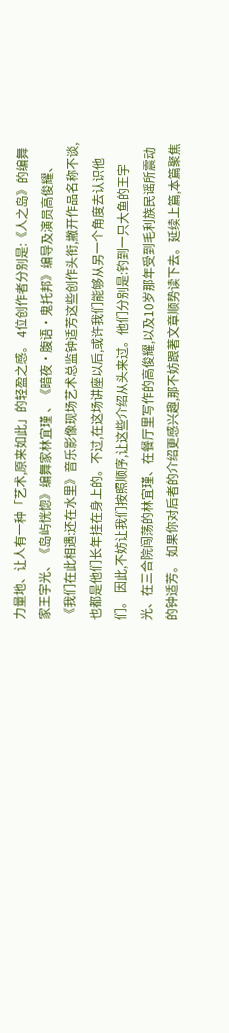力量地、让人有一种「艺术,原来如此」的轻盈之感。 4位创作者分别是:《人之岛》的编舞家王宇光、《岛屿恍惚》编舞家林宜瑾 、《暗夜・腹语・鬼托邦》编导及演员高俊耀、《我们在此相遇:还在水里》音乐影像现场艺术总监钟适芳这些创作头衔,撇开作品名称不谈,也都是他们长年挂在身上的。不过,在这场讲座以后,或许我们能够从另一个角度去认识他们。 因此,不妨让我们按照顺序,让这些介绍从头来过。他们分别是:钓到一只大鱼的王宇光、在三合院闯荡的林宜瑾、在餐厅里写作的高俊耀,以及10岁那年受到毛利族民谣所震动的钟适芳。 如果你对后者的介绍更感兴趣,那不妨跟著文章顺势读下去。延续上篇,本篇聚焦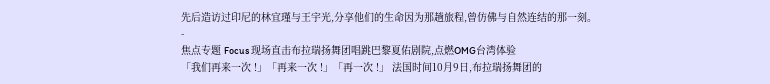先后造访过印尼的林宜瑾与王宇光,分享他们的生命因为那趟旅程,曾仿佛与自然连结的那一刻。
-
焦点专题 Focus 现场直击布拉瑞扬舞团唱跳巴黎夏佑剧院,点燃OMG台湾体验
「我们再来一次 !」「再来一次 !」「再一次 !」 法国时间10月9日,布拉瑞扬舞团的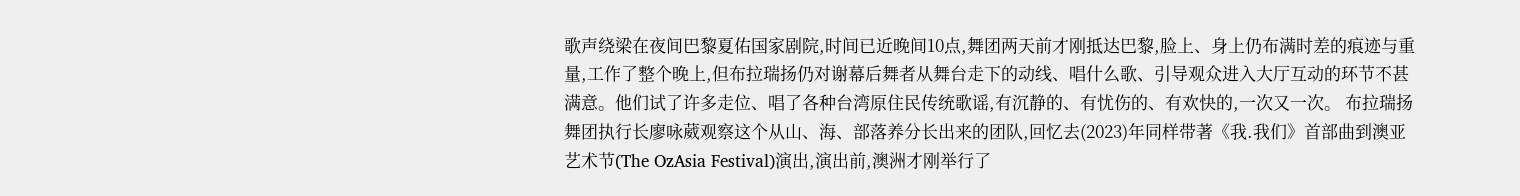歌声绕梁在夜间巴黎夏佑国家剧院,时间已近晚间10点,舞团两天前才刚抵达巴黎,脸上、身上仍布满时差的痕迹与重量,工作了整个晚上,但布拉瑞扬仍对谢幕后舞者从舞台走下的动线、唱什么歌、引导观众进入大厅互动的环节不甚满意。他们试了许多走位、唱了各种台湾原住民传统歌谣,有沉静的、有忧伤的、有欢快的,一次又一次。 布拉瑞扬舞团执行长廖咏葳观察这个从山、海、部落养分长出来的团队,回忆去(2023)年同样带著《我.我们》首部曲到澳亚艺术节(The OzAsia Festival)演出,演出前,澳洲才刚举行了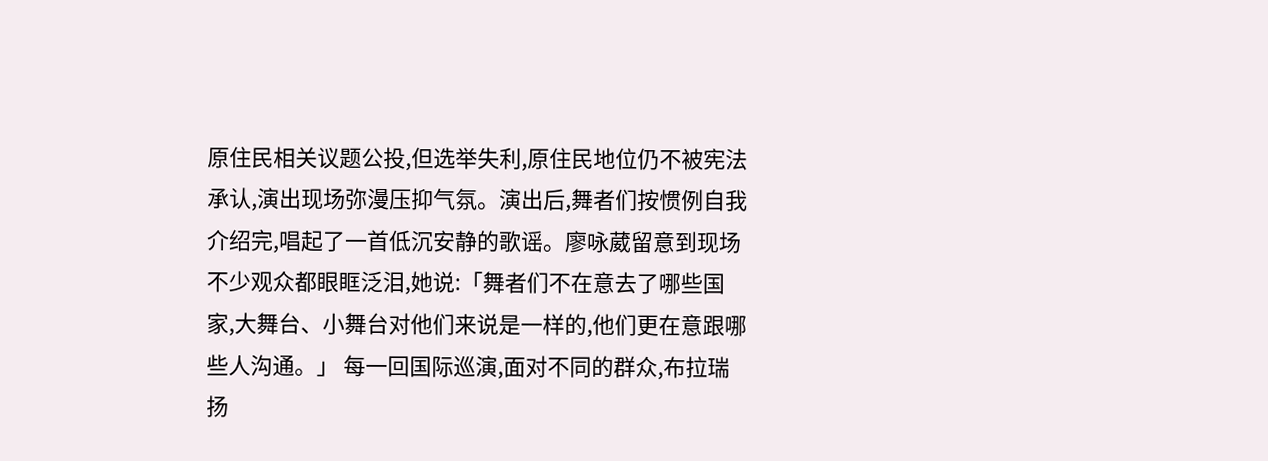原住民相关议题公投,但选举失利,原住民地位仍不被宪法承认,演出现场弥漫压抑气氛。演出后,舞者们按惯例自我介绍完,唱起了一首低沉安静的歌谣。廖咏葳留意到现场不少观众都眼眶泛泪,她说:「舞者们不在意去了哪些国家,大舞台、小舞台对他们来说是一样的,他们更在意跟哪些人沟通。」 每一回国际巡演,面对不同的群众,布拉瑞扬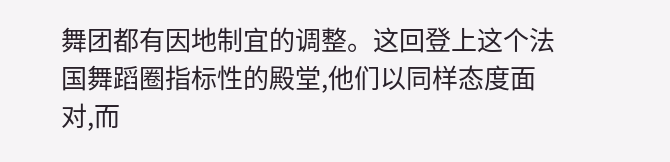舞团都有因地制宜的调整。这回登上这个法国舞蹈圈指标性的殿堂,他们以同样态度面对,而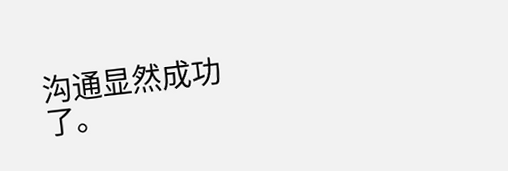沟通显然成功了。